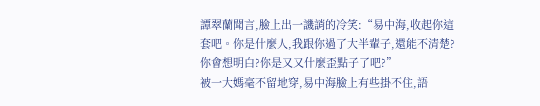譚翠蘭聞言,臉上出一譏誚的冷笑:“易中海,收起你這套吧。你是什麼人,我跟你過了大半輩子,還能不清楚?你會想明白?你是又又什麼歪點子了吧?”
被一大媽毫不留地穿,易中海臉上有些掛不住,語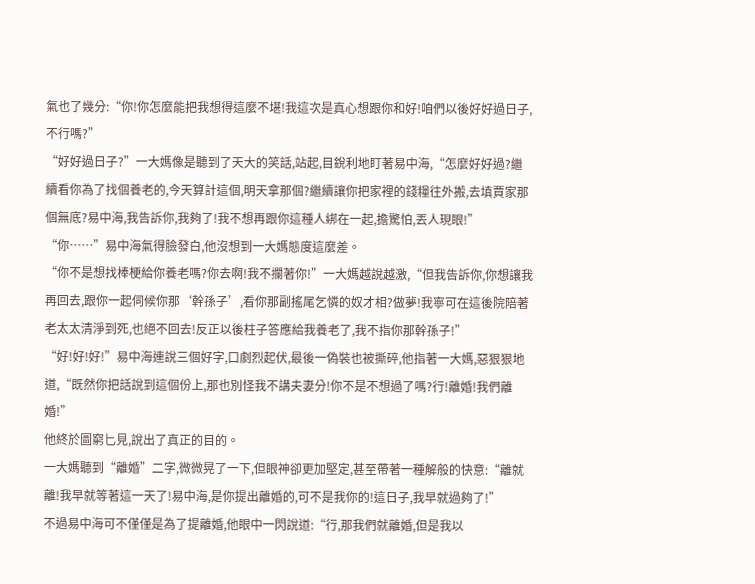氣也了幾分:“你!你怎麼能把我想得這麼不堪!我這次是真心想跟你和好!咱們以後好好過日子,不行嗎?”
“好好過日子?”一大媽像是聽到了天大的笑話,站起,目銳利地盯著易中海,“怎麼好好過?繼續看你為了找個養老的,今天算計這個,明天拿那個?繼續讓你把家裡的錢糧往外搬,去填賈家那個無底?易中海,我告訴你,我夠了!我不想再跟你這種人綁在一起,擔驚怕,丟人現眼!”
“你……”易中海氣得臉發白,他沒想到一大媽態度這麼差。
“你不是想找棒梗給你養老嗎?你去啊!我不攔著你!”一大媽越說越激,“但我告訴你,你想讓我再回去,跟你一起伺候你那‘幹孫子’,看你那副搖尾乞憐的奴才相?做夢!我寧可在這後院陪著老太太清淨到死,也絕不回去!反正以後柱子答應給我養老了,我不指你那幹孫子!”
“好!好!好!”易中海連說三個好字,口劇烈起伏,最後一偽裝也被撕碎,他指著一大媽,惡狠狠地道,“既然你把話說到這個份上,那也別怪我不講夫妻分!你不是不想過了嗎?行!離婚!我們離婚!”
他終於圖窮匕見,說出了真正的目的。
一大媽聽到“離婚”二字,微微晃了一下,但眼神卻更加堅定,甚至帶著一種解般的快意:“離就離!我早就等著這一天了!易中海,是你提出離婚的,可不是我你的!這日子,我早就過夠了!”
不過易中海可不僅僅是為了提離婚,他眼中一閃說道:“行,那我們就離婚,但是我以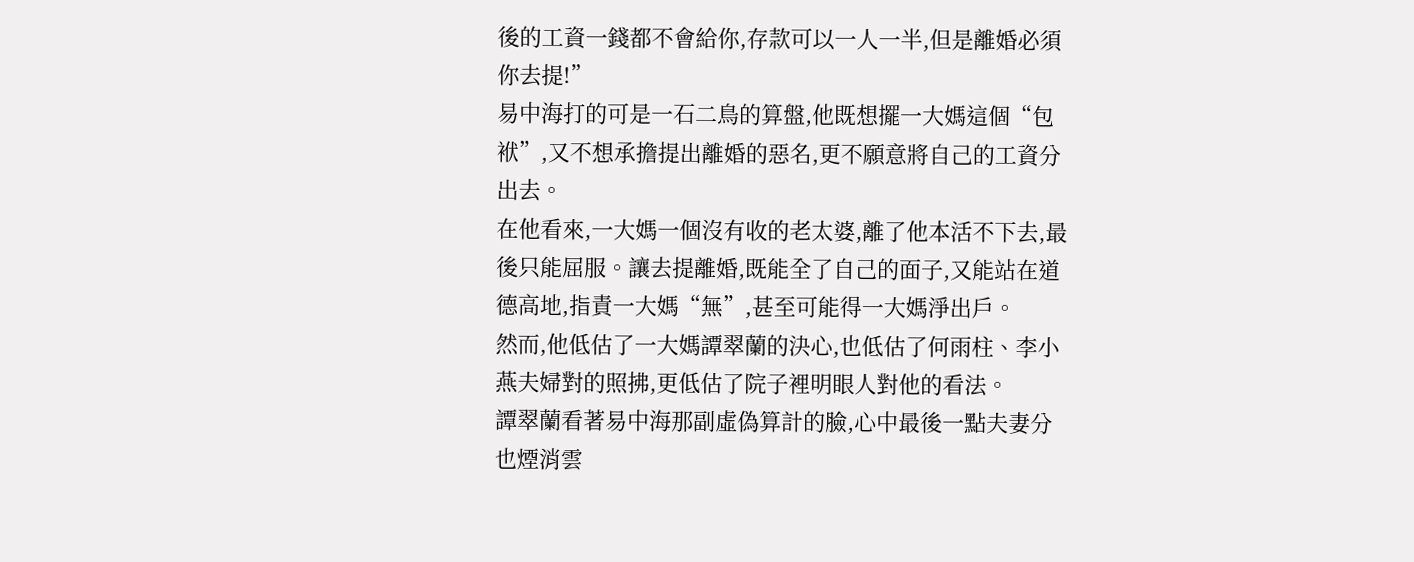後的工資一錢都不會給你,存款可以一人一半,但是離婚必須你去提!”
易中海打的可是一石二鳥的算盤,他既想擺一大媽這個“包袱”,又不想承擔提出離婚的惡名,更不願意將自己的工資分出去。
在他看來,一大媽一個沒有收的老太婆,離了他本活不下去,最後只能屈服。讓去提離婚,既能全了自己的面子,又能站在道德高地,指責一大媽“無”,甚至可能得一大媽淨出戶。
然而,他低估了一大媽譚翠蘭的決心,也低估了何雨柱、李小燕夫婦對的照拂,更低估了院子裡明眼人對他的看法。
譚翠蘭看著易中海那副虛偽算計的臉,心中最後一點夫妻分也煙消雲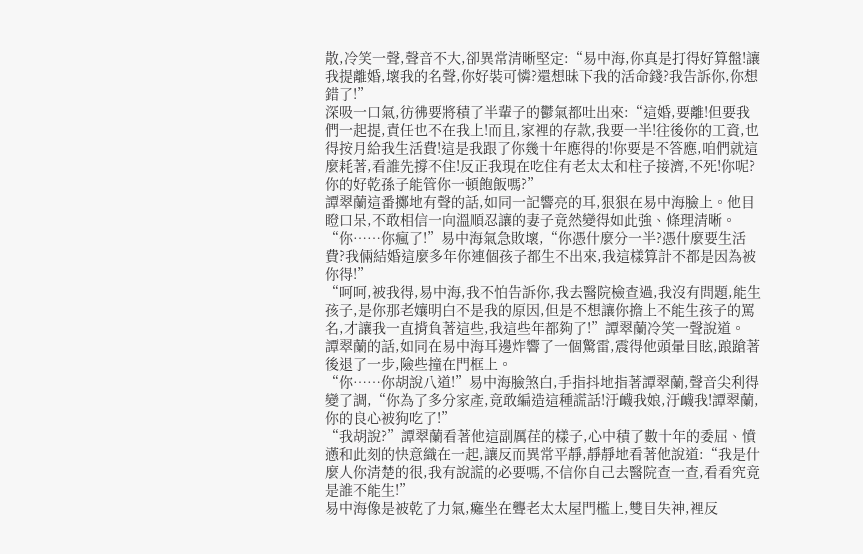散,冷笑一聲,聲音不大,卻異常清晰堅定:“易中海,你真是打得好算盤!讓我提離婚,壞我的名聲,你好裝可憐?還想昧下我的活命錢?我告訴你,你想錯了!”
深吸一口氣,彷彿要將積了半輩子的鬱氣都吐出來:“這婚,要離!但要我們一起提,責任也不在我上!而且,家裡的存款,我要一半!往後你的工資,也得按月給我生活費!這是我跟了你幾十年應得的!你要是不答應,咱們就這麼耗著,看誰先撐不住!反正我現在吃住有老太太和柱子接濟,不死!你呢?你的好乾孫子能管你一頓飽飯嗎?”
譚翠蘭這番擲地有聲的話,如同一記響亮的耳,狠狠在易中海臉上。他目瞪口呆,不敢相信一向溫順忍讓的妻子竟然變得如此強、條理清晰。
“你……你瘋了!”易中海氣急敗壞,“你憑什麼分一半?憑什麼要生活費?我倆結婚這麼多年你連個孩子都生不出來,我這樣算計不都是因為被你得!”
“呵呵,被我得,易中海,我不怕告訴你,我去醫院檢查過,我沒有問題,能生孩子,是你那老孃明白不是我的原因,但是不想讓你擔上不能生孩子的罵名,才讓我一直揹負著這些,我這些年都夠了!”譚翠蘭冷笑一聲說道。
譚翠蘭的話,如同在易中海耳邊炸響了一個驚雷,震得他頭暈目眩,踉蹌著後退了一步,險些撞在門框上。
“你……你胡說八道!”易中海臉煞白,手指抖地指著譚翠蘭,聲音尖利得變了調,“你為了多分家產,竟敢編造這種謊話!汙衊我娘,汙衊我!譚翠蘭,你的良心被狗吃了!”
“我胡說?”譚翠蘭看著他這副厲荏的樣子,心中積了數十年的委屈、憤懣和此刻的快意織在一起,讓反而異常平靜,靜靜地看著他說道:“我是什麼人你清楚的很,我有說謊的必要嗎,不信你自己去醫院查一查,看看究竟是誰不能生!”
易中海像是被乾了力氣,癱坐在聾老太太屋門檻上,雙目失神,裡反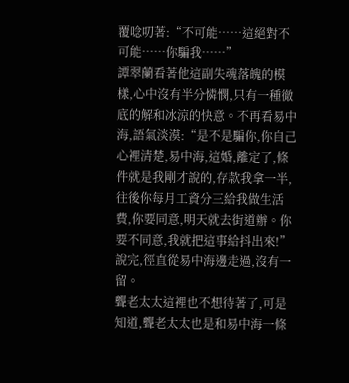覆唸叨著:“不可能……這絕對不可能……你騙我……”
譚翠蘭看著他這副失魂落魄的模樣,心中沒有半分憐憫,只有一種徹底的解和冰涼的快意。不再看易中海,語氣淡漠:“是不是騙你,你自己心裡清楚,易中海,這婚,離定了,條件就是我剛才說的,存款我拿一半,往後你每月工資分三給我做生活費,你要同意,明天就去街道辦。你要不同意,我就把這事給抖出來!”
說完,徑直從易中海邊走過,沒有一留。
聾老太太這裡也不想待著了,可是知道,聾老太太也是和易中海一條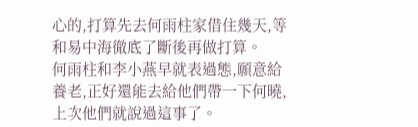心的,打算先去何雨柱家借住幾天,等和易中海徹底了斷後再做打算。
何雨柱和李小燕早就表過態,願意給養老,正好還能去給他們帶一下何曉,上次他們就說過這事了。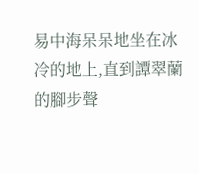易中海呆呆地坐在冰冷的地上,直到譚翠蘭的腳步聲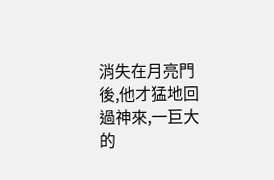消失在月亮門後,他才猛地回過神來,一巨大的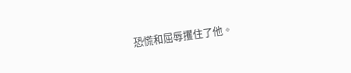恐慌和屈辱攫住了他。